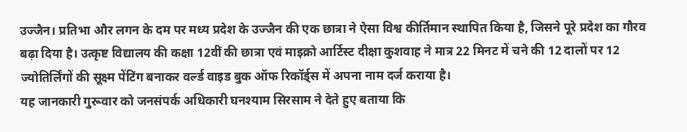उज्जैन। प्रतिभा और लगन के दम पर मध्य प्रदेश के उज्जैन की एक छात्रा ने ऐसा विश्व कीर्तिमान स्थापित किया है, जिसने पूरे प्रदेश का गौरव बढ़ा दिया है। उत्कृष्ट विद्यालय की कक्षा 12वीं की छात्रा एवं माइक्रो आर्टिस्ट दीक्षा कुशवाह ने मात्र 22 मिनट में चने की 12 दालों पर 12 ज्योतिर्लिंगों की सूक्ष्म पेंटिंग बनाकर वर्ल्ड वाइड बुक ऑफ रिकॉर्ड्स में अपना नाम दर्ज कराया है।
यह जानकारी गुरूवार को जनसंपर्क अधिकारी घनश्याम सिरसाम ने देते हुए बताया कि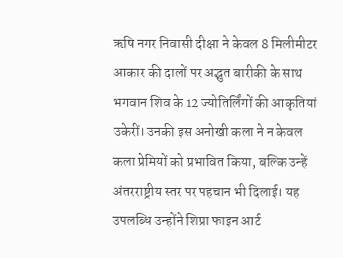ऋषि नगर निवासी दीक्षा ने केवल 8 मिलीमीटर आकार की दालों पर अद्भुत बारीकी के साथ भगवान शिव के 12 ज्योतिर्लिंगों की आकृतियां उकेरीं। उनकी इस अनोखी कला ने न केवल कला प्रेमियों को प्रभावित किया, बल्कि उन्हें अंतरराष्ट्रीय स्तर पर पहचान भी दिलाई। यह उपलब्धि उन्होंने शिप्रा फाइन आर्ट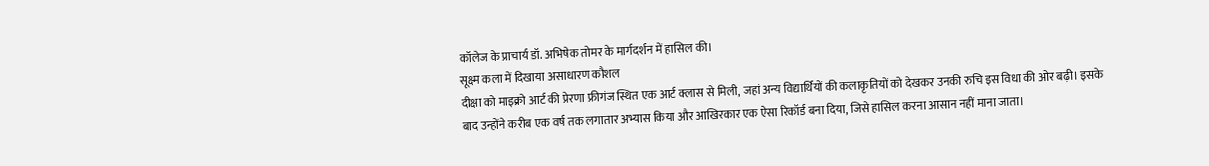कॉलेज के प्राचार्य डॉ. अभिषेक तोमर के मार्गदर्शन में हासिल की।
सूक्ष्म कला में दिखाया असाधारण कौशल
दीक्षा को माइक्रो आर्ट की प्रेरणा फ्रीगंज स्थित एक आर्ट क्लास से मिली, जहां अन्य विद्यार्थियों की कलाकृतियों को देखकर उनकी रुचि इस विधा की ओर बढ़ी। इसके बाद उन्होंने करीब एक वर्ष तक लगातार अभ्यास किया और आखिरकार एक ऐसा रिकॉर्ड बना दिया, जिसे हासिल करना आसान नहीं माना जाता।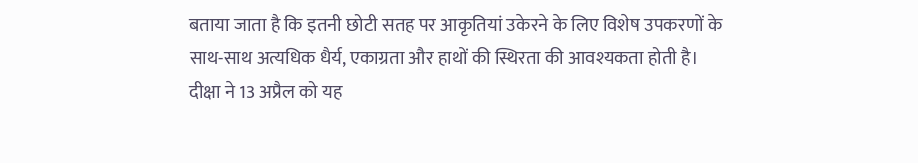बताया जाता है कि इतनी छोटी सतह पर आकृतियां उकेरने के लिए विशेष उपकरणों के साथ-साथ अत्यधिक धैर्य, एकाग्रता और हाथों की स्थिरता की आवश्यकता होती है। दीक्षा ने 13 अप्रैल को यह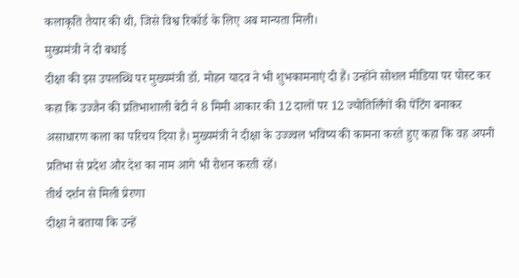कलाकृति तैयार की थी, जिसे विश्व रिकॉर्ड के लिए अब मान्यता मिली।
मुख्यमंत्री ने दी बधाई
दीक्षा की इस उपलब्धि पर मुख्यमंत्री डॉ. मोहन यादव ने भी शुभकामनाएं दी हैं। उन्होंने सोशल मीडिया पर पोस्ट कर कहा कि उज्जैन की प्रतिभाशाली बेटी ने 8 मिमी आकार की 12 दालों पर 12 ज्योतिर्लिंगों की पेंटिंग बनाकर असाधारण कला का परिचय दिया है। मुख्यमंत्री ने दीक्षा के उज्ज्वल भविष्य की कामना करते हुए कहा कि वह अपनी प्रतिभा से प्रदेश और देश का नाम आगे भी रोशन करती रहें।
तीर्थ दर्शन से मिली प्रेरणा
दीक्षा ने बताया कि उन्हें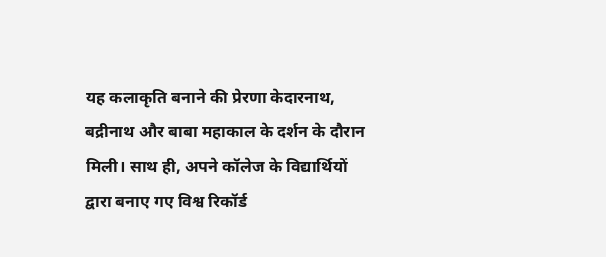यह कलाकृति बनाने की प्रेरणा केदारनाथ, बद्रीनाथ और बाबा महाकाल के दर्शन के दौरान मिली। साथ ही, अपने कॉलेज के विद्यार्थियों द्वारा बनाए गए विश्व रिकॉर्ड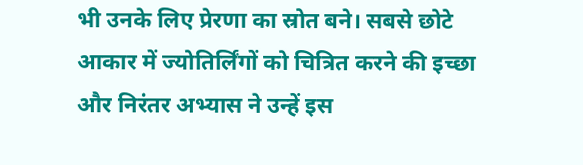भी उनके लिए प्रेरणा का स्रोत बने। सबसे छोटे आकार में ज्योतिर्लिंगों को चित्रित करने की इच्छा और निरंतर अभ्यास ने उन्हें इस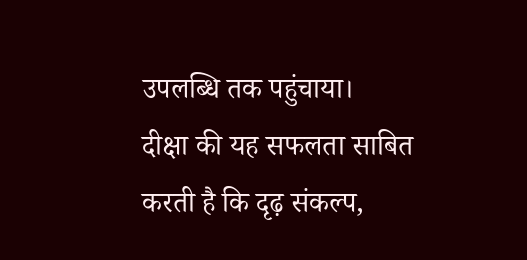उपलब्धि तक पहुंचाया।
दीक्षा की यह सफलता साबित करती है कि दृढ़ संकल्प,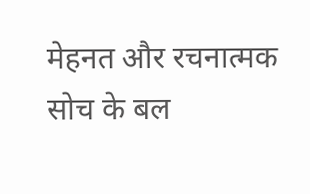मेहनत और रचनात्मक सोच के बल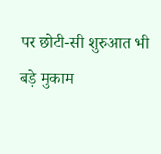पर छोटी-सी शुरुआत भी बड़े मुकाम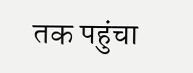तक पहुंचा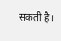सकती है।